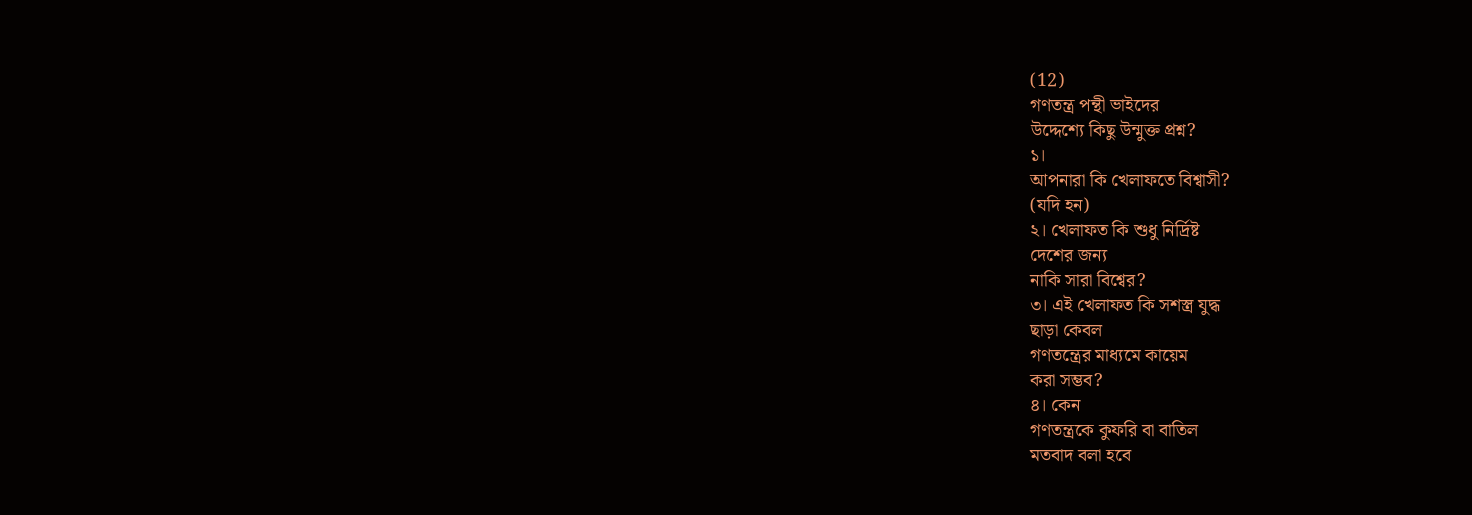(12)
গণতন্ত্র পন্থী ভাইদের
উদ্দেশ্যে কিছু উন্মুক্ত প্রশ্ন?
১।
আপনারা কি খেলাফতে বিশ্বাসী?
(যদি হন)
২। খেলাফত কি শুধু নির্দ্রিষ্ট
দেশের জন্য
নাকি সারা বিশ্বের?
৩। এই খেলাফত কি সশস্ত্র যুদ্ধ
ছাড়া কেবল
গণতন্ত্রের মাধ্যমে কায়েম
করা সম্ভব?
৪। কেন
গণতন্ত্রকে কুফরি বা বাতিল
মতবাদ বলা হবে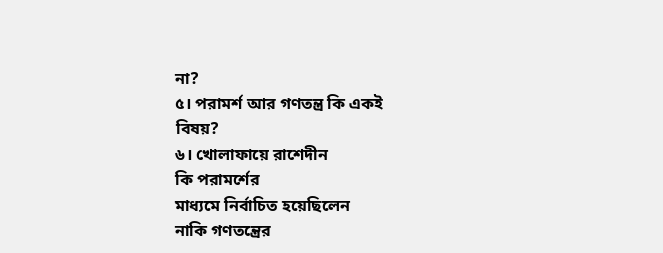না?
৫। পরামর্শ আর গণতন্ত্র কি একই
বিষয়?
৬। খোলাফায়ে রাশেদীন
কি পরামর্শের
মাধ্যমে নির্বাচিত হয়েছিলেন
নাকি গণতন্ত্রের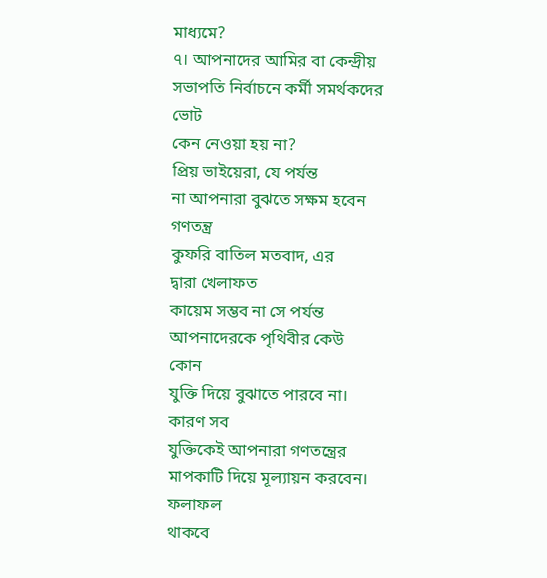মাধ্যমে?
৭। আপনাদের আমির বা কেন্দ্রীয়
সভাপতি নির্বাচনে কর্মী সমর্থকদের
ভোট
কেন নেওয়া হয় না?
প্রিয় ভাইয়েরা, যে পর্যন্ত
না আপনারা বুঝতে সক্ষম হবেন
গণতন্ত্র
কুফরি বাতিল মতবাদ, এর
দ্বারা খেলাফত
কায়েম সম্ভব না সে পর্যন্ত
আপনাদেরকে পৃথিবীর কেউ
কোন
যুক্তি দিয়ে বুঝাতে পারবে না।
কারণ সব
যুক্তিকেই আপনারা গণতন্ত্রের
মাপকাটি দিয়ে মূল্যায়ন করবেন।
ফলাফল
থাকবে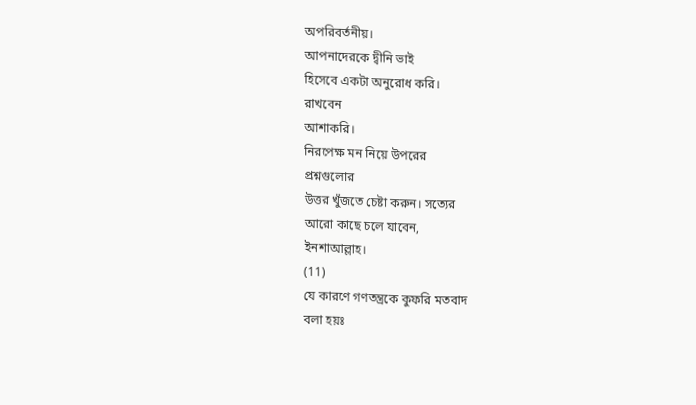অপরিবর্তনীয়।
আপনাদেরকে দ্বীনি ভাই
হিসেবে একটা অনুরোধ করি।
রাখবেন
আশাকরি।
নিরপেক্ষ মন নিয়ে উপরের
প্রশ্নগুলোর
উত্তর খুঁজতে চেষ্টা করুন। সত্যের
আরো কাছে চলে যাবেন,
ইনশাআল্লাহ।
(11)
যে কারণে গণতন্ত্রকে কুফরি মতবাদ
বলা হয়ঃ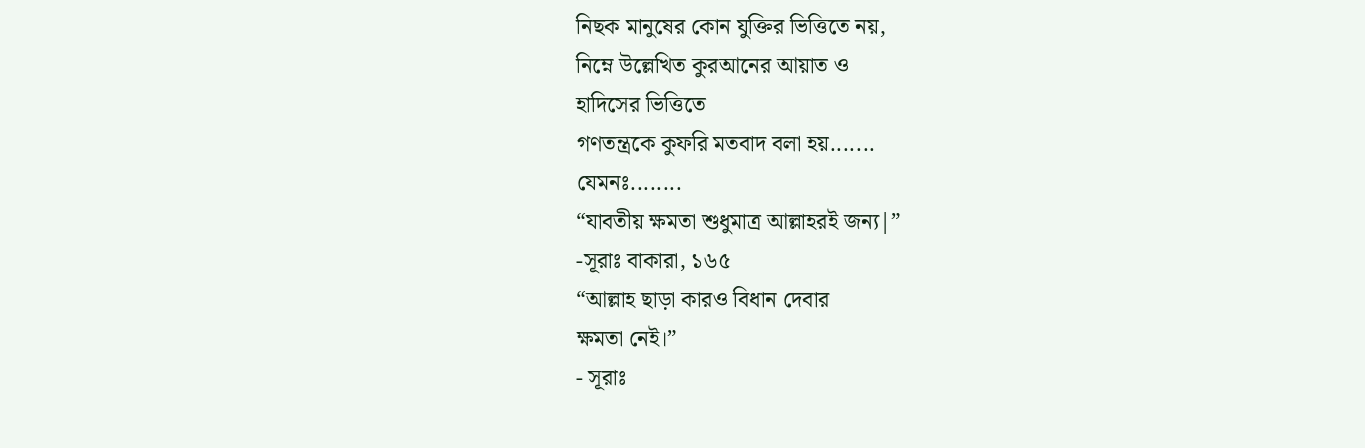নিছক মানুষের কোন যুক্তির ভিত্তিতে নয়,
নিম্নে উল্লেখিত কুরআনের আয়াত ও
হাদিসের ভিত্তিতে
গণতন্ত্রকে কুফরি মতবাদ বলা হয়.......
যেমনঃ........
“যাবতীয় ক্ষমতা শুধুমাত্র আল্লাহরই জন্য|”
-সূরাঃ বাকারা, ১৬৫
“আল্লাহ ছাড়া কারও বিধান দেবার
ক্ষমতা নেই।”
- সূরাঃ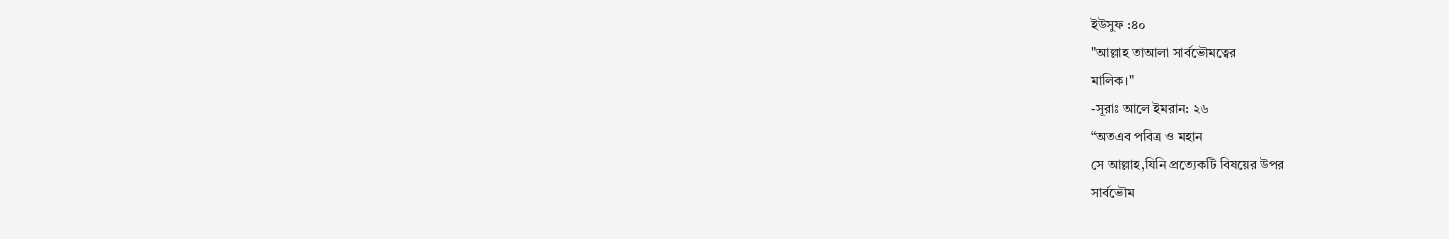ইউসুফ :৪০
"আল্লাহ তাআলা সার্বভৌমত্বের
মালিক।"
-সূরাঃ আলে ইমরান: ২৬
“অতএব পবিত্র ও মহান
সে আল্লাহ,যিনি প্রত্যেকটি বিষয়ের উপর
সার্বভৌম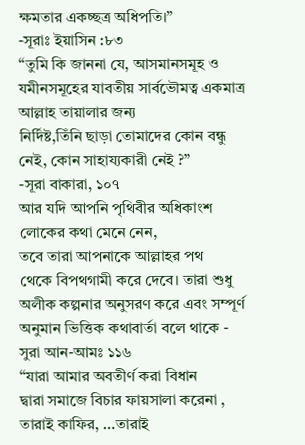ক্ষমতার একচ্ছত্র অধিপতি।”
-সূরাঃ ইয়াসিন :৮৩
“তুমি কি জাননা যে, আসমানসমূহ ও
যমীনসমূহের যাবতীয় সার্বভৌমত্ব একমাত্র
আল্লাহ তায়ালার জন্য
নির্দিষ্ট,তিঁনি ছাড়া তোমাদের কোন বন্ধু
নেই, কোন সাহায্যকারী নেই ?”
-সূরা বাকারা, ১০৭
আর যদি আপনি পৃথিবীর অধিকাংশ
লোকের কথা মেনে নেন,
তবে তারা আপনাকে আল্লাহর পথ
থেকে বিপথগামী করে দেবে। তারা শুধু
অলীক কল্পনার অনুসরণ করে এবং সম্পূর্ণ
অনুমান ভিত্তিক কথাবার্তা বলে থাকে -
সুরা আন-আমঃ ১১৬
“যারা আমার অবতীর্ণ করা বিধান
দ্বারা সমাজে বিচার ফায়সালা করেনা ,
তারাই কাফির, …তারাই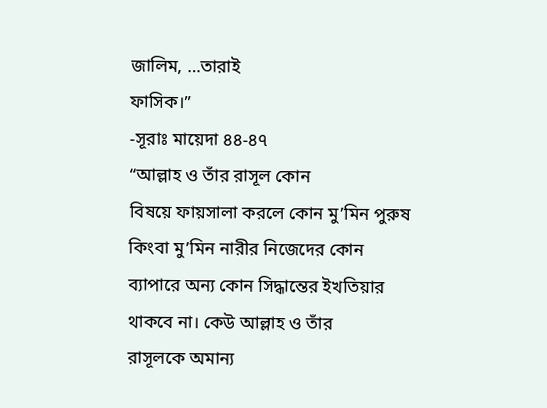জালিম, …তারাই
ফাসিক।”
-সূরাঃ মায়েদা ৪৪-৪৭
“আল্লাহ ও তাঁর রাসূল কোন
বিষয়ে ফায়সালা করলে কোন মু’মিন পুরুষ
কিংবা মু’মিন নারীর নিজেদের কোন
ব্যাপারে অন্য কোন সিদ্ধান্তের ইখতিয়ার
থাকবে না। কেউ আল্লাহ ও তাঁর
রাসূলকে অমান্য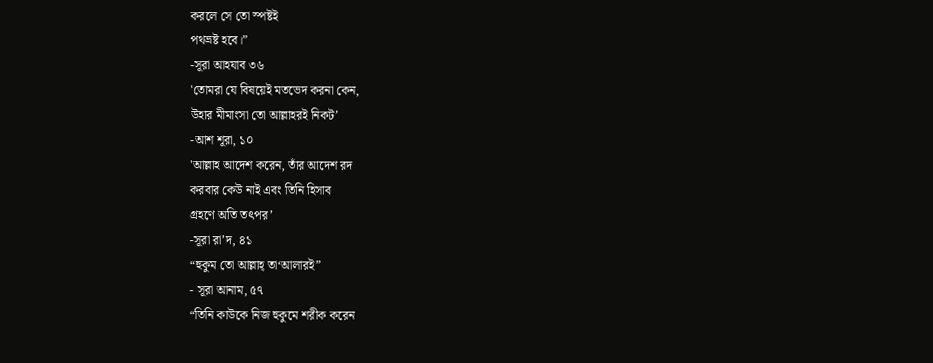করলে সে তো স্পষ্টই
পথভ্রষ্ট হবে।”
-সূরা আহযাব ৩৬
'তোমরা যে বিষয়েই মতভেদ করনা কেন,
উহার মীমাংসা তো আল্লাহরই নিকট’
-আশ শূরা, ১০
'আল্লাহ আদেশ করেন, তাঁর আদেশ রদ
করবার কেউ নাই এবং তিনি হিসাব
গ্রহণে অতি তৎপর’
-সূরা রা’দ, ৪১
“হুকুম তো আল্লাহ্ তা‘আলারই”
- সূরা আনাম, ৫৭
“তিনি কাউকে নিজ হুকুমে শরীক করেন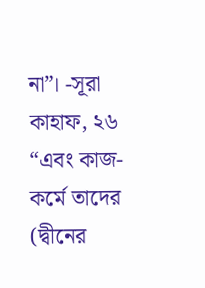না”। -সূরা কাহাফ, ২৬
“এবং কাজ-কর্মে তাদের (দ্বীনের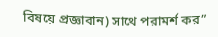বিষয়ে প্রজ্ঞাবান) সাথে পরামর্শ কর”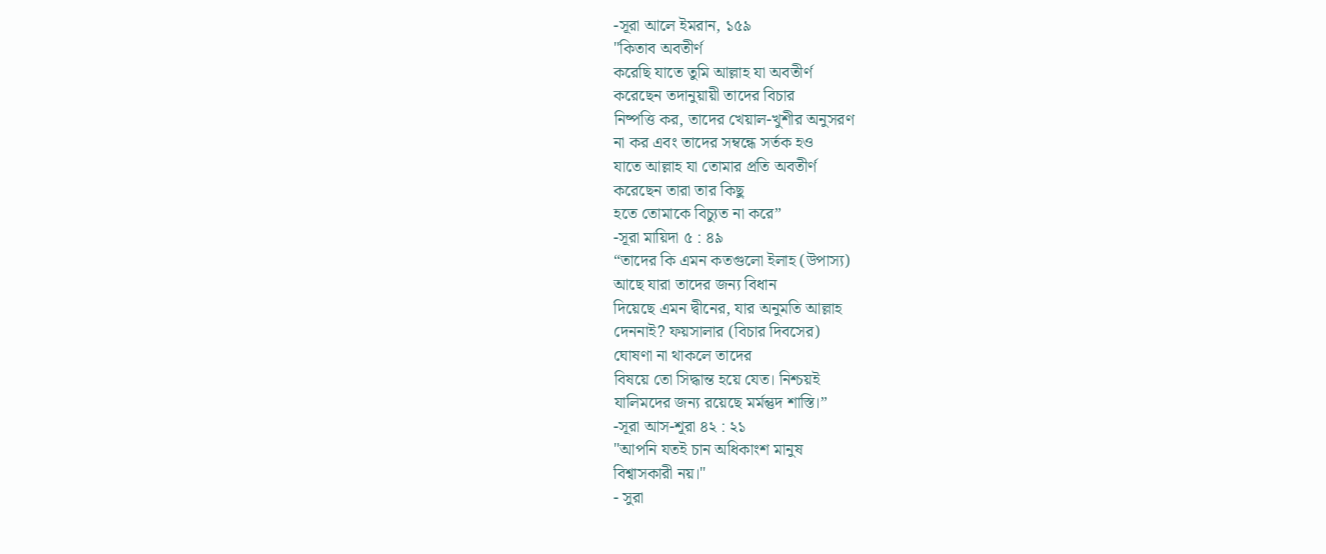-সূরা আলে ইমরান, ১৫৯
"কিতাব অবতীর্ণ
করেছি যাতে তুমি আল্লাহ যা অবতীর্ণ
করেছেন তদানুয়ায়ী তাদের বিচার
নিষ্পত্তি কর, তাদের খেয়াল-খুশীর অনুসরণ
না কর এবং তাদের সম্বন্ধে সর্তক হও
যাতে আল্লাহ যা তোমার প্রতি অবতীর্ণ
করেছেন তারা তার কিছু
হতে তোমাকে বিচ্যুত না করে”
-সূরা মায়িদা ৫ : ৪৯
“তাদের কি এমন কতগুলো ইলাহ (উপাস্য)
আছে যারা তাদের জন্য বিধান
দিয়েছে এমন দ্বীনের, যার অনুমতি আল্লাহ
দেননাই? ফয়সালার (বিচার দিবসের)
ঘোষণা না থাকলে তাদের
বিষয়ে তো সিদ্ধান্ত হয়ে যেত। নিশ্চয়ই
যালিমদের জন্য রয়েছে মর্মন্তুদ শাস্তি।”
-সূরা আস-শূরা ৪২ : ২১
"আপনি যতই চান অধিকাংশ মানুষ
বিশ্বাসকারী নয়।"
- সুরা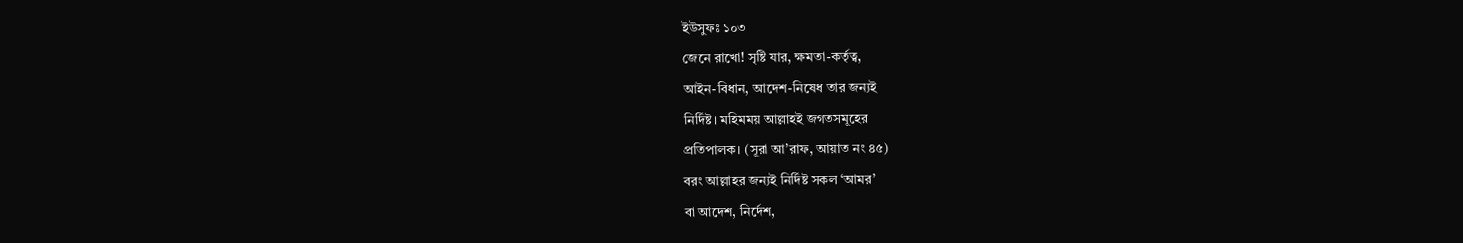ইউসুফঃ ১০৩
জেনে রাখো! সৃষ্টি যার, ক্ষমতা-কর্তৃত্ব,
আইন-বিধান, আদেশ-নিষেধ তার জন্যই
নির্দিষ্ট। মহিমময় আল্লাহই জগতসমূহের
প্রতিপালক। (সূরা আ’রাফ, আয়াত নং ৪৫)
বরং আল্লাহর জন্যই নির্দিষ্ট সকল ‘আমর’
বা আদেশ, নির্দেশ,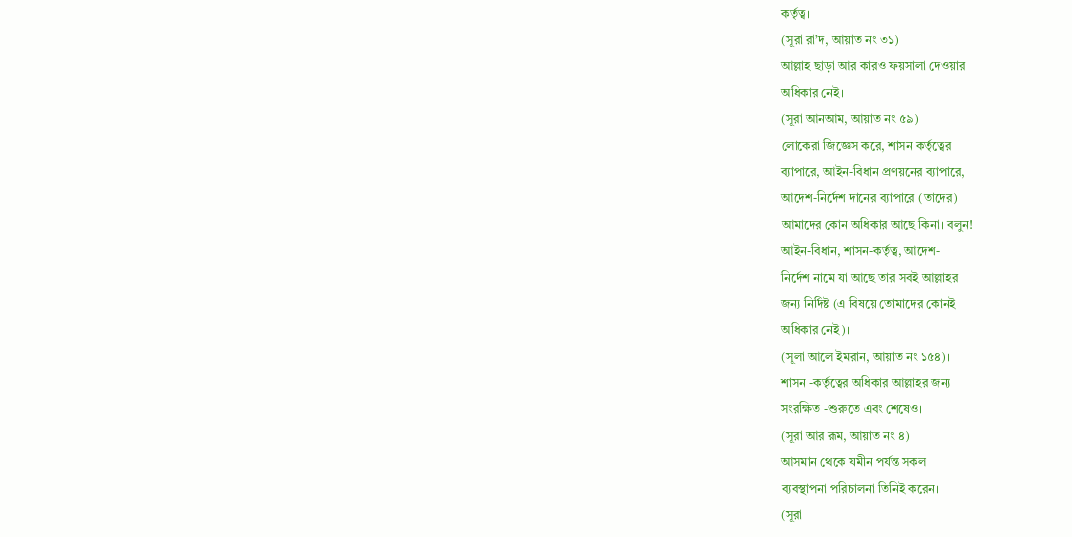কর্তৃত্ব।
(সূরা রা’দ, আয়াত নং ৩১)
আল্লাহ ছাড়া আর কারও ফয়সালা দেওয়ার
অধিকার নেই।
(সূরা আনআম, আয়াত নং ৫৯)
লোকেরা জিজ্ঞেস করে, শাসন কর্তৃত্বের
ব্যাপারে, আইন-বিধান প্রণয়নের ব্যাপারে,
আদেশ-নির্দেশ দানের ব্যাপারে (তাদের)
আমাদের কোন অধিকার আছে কিনা। বলুন!
আইন-বিধান, শাসন-কর্তৃত্ব, আদেশ-
নির্দেশ নামে যা আছে তার সবই আল্লাহর
জন্য নির্দিষ্ট (এ বিষয়ে তোমাদের কোনই
অধিকার নেই)।
(সূলা আলে ইমরান, আয়াত নং ১৫৪)।
শাসন -কর্তৃত্বের অধিকার আল্লাহর জন্য
সংরক্ষিত -শুরুতে এবং শেষেও।
(সূরা আর রূম, আয়াত নং ৪)
আসমান থেকে যমীন পর্যন্ত সকল
ব্যবস্থাপনা পরিচালনা তিনিই করেন।
(সূরা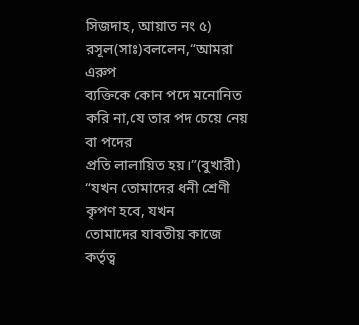সিজদাহ, আয়াত নং ৫)
রসূল(সাঃ)বললেন,“আমরা এরুপ
ব্যক্তিকে কোন পদে মনোনিত
করি না,যে তার পদ চেয়ে নেয় বা পদের
প্রতি লালায়িত হয়।”(বুখারী)
“যখন তোমাদের ধনী শ্রেণী কৃপণ হবে, যখন
তোমাদের যাবতীয় কাজে কর্তৃত্ব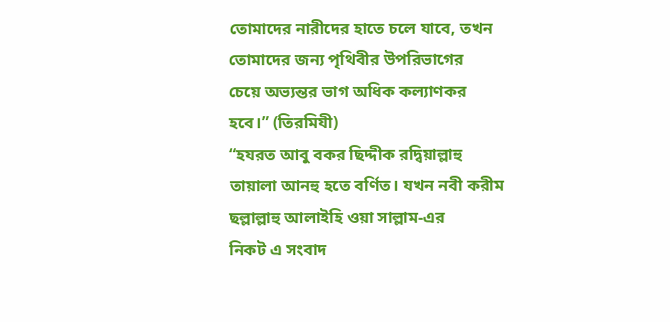তোমাদের নারীদের হাতে চলে যাবে, তখন
তোমাদের জন্য পৃথিবীর উপরিভাগের
চেয়ে অভ্যন্তর ভাগ অধিক কল্যাণকর
হবে।” (তিরমিযী)
“হযরত আবু বকর ছিদ্দীক রদ্বিয়াল্লাহু
তায়ালা আনহু হতে বর্ণিত। যখন নবী করীম
ছল্লাল্লাহু আলাইহি ওয়া সাল্লাম-এর
নিকট এ সংবাদ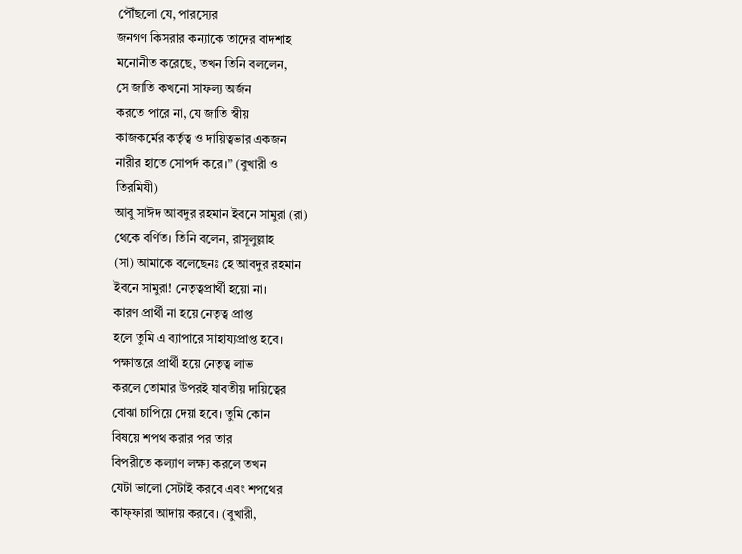পৌঁছলো যে, পারস্যের
জনগণ কিসরার কন্যাকে তাদের বাদশাহ
মনোনীত করেছে, তখন তিনি বললেন,
সে জাতি কখনো সাফল্য অর্জন
করতে পারে না, যে জাতি স্বীয়
কাজকর্মের কর্তৃত্ব ও দায়িত্বভার একজন
নারীর হাতে সোপর্দ করে।” (বুখারী ও
তিরমিযী)
আবু সাঈদ আবদুর রহমান ইবনে সামুরা (রা)
থেকে বর্ণিত। তিনি বলেন, রাসূলুল্লাহ
(সা) আমাকে বলেছেনঃ হে আবদুর রহমান
ইবনে সামুরা! নেতৃত্বপ্রার্থী হয়ো না।
কারণ প্রার্থী না হয়ে নেতৃত্ব প্রাপ্ত
হলে তুমি এ ব্যাপারে সাহায্যপ্রাপ্ত হবে।
পক্ষান্তরে প্রার্থী হয়ে নেতৃত্ব লাভ
করলে তোমার উপরই যাবতীয় দায়িত্বের
বোঝা চাপিয়ে দেয়া হবে। তুমি কোন
বিষয়ে শপথ করার পর তার
বিপরীতে কল্যাণ লক্ষ্য করলে তখন
যেটা ভালো সেটাই করবে এবং শপথের
কাফ্ফারা আদায় করবে। (বুখারী,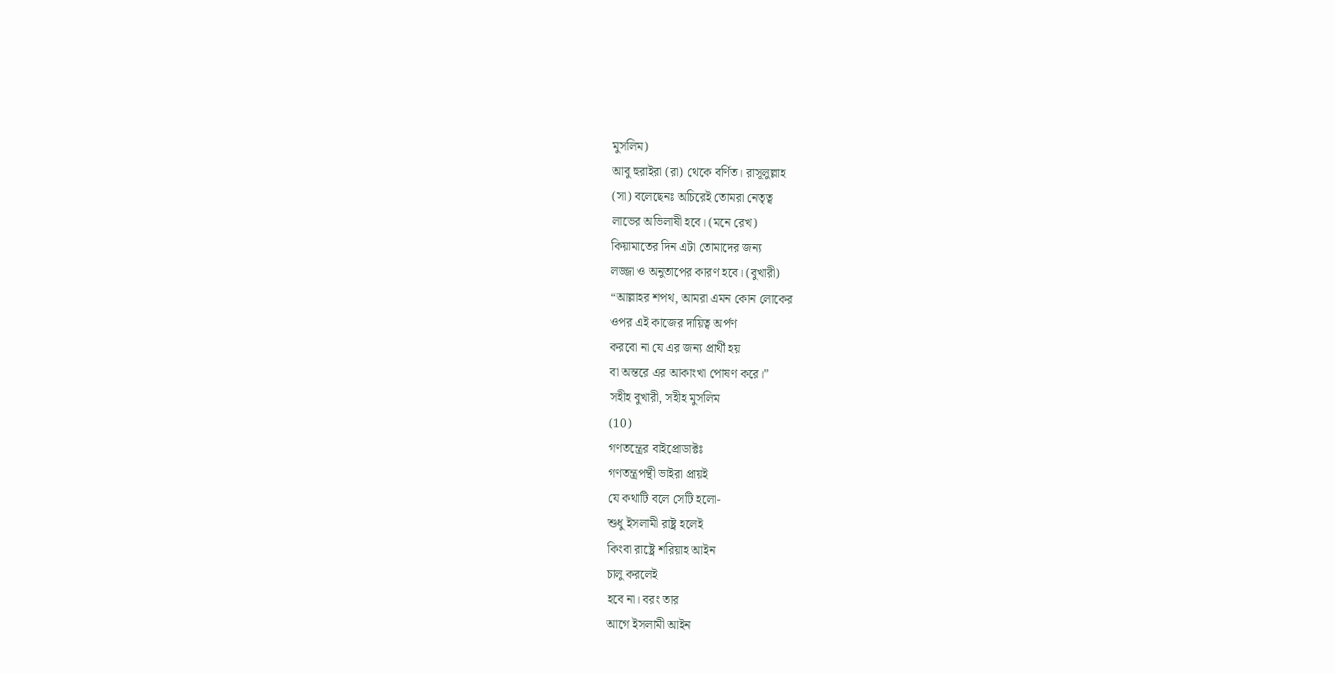মুসলিম)
আবু হুরাইরা (রা) থেকে বর্ণিত। রাসূলুল্লাহ
(সা) বলেছেনঃ অচিরেই তোমরা নেতৃত্ব
লাভের অভিলাষী হবে। (মনে রেখ)
কিয়ামাতের দিন এটা তোমাদের জন্য
লজ্জা ও অনুতাপের কারণ হবে। (বুখারী)
“আল্লাহর শপথ, আমরা এমন কোন লোকের
ওপর এই কাজের দায়িত্ব অর্পণ
করবো না যে এর জন্য প্রার্থী হয়
বা অন্তরে এর আকাংখা পোষণ করে।”
সহীহ বুখারী, সহীহ মুসলিম
(10)
গণতন্ত্রের বাইপ্রোডাক্টঃ
গণতন্ত্রপন্থী ভাইরা প্রায়ই
যে কথাটি বলে সেটি হলো-
শুধু ইসলামী রাষ্ট্র হলেই
কিংবা রাষ্ট্রে শরিয়াহ আইন
চালু করলেই
হবে না। বরং তার
আগে ইসলামী আইন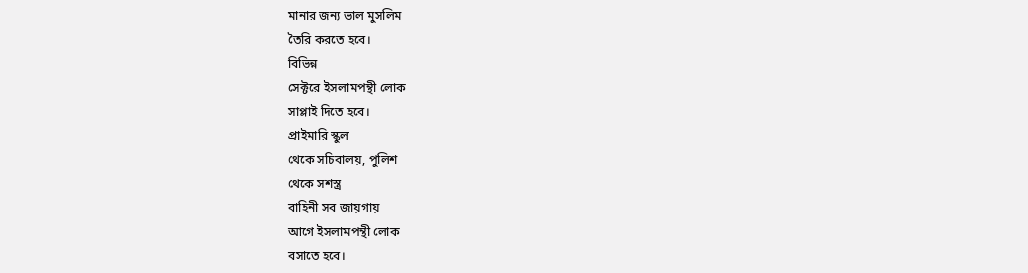মানার জন্য ভাল মুসলিম
তৈরি করতে হবে।
বিভিন্ন
সেক্টরে ইসলামপন্থী লোক
সাপ্লাই দিতে হবে।
প্রাইমারি স্কুল
থেকে সচিবালয়, পুলিশ
থেকে সশস্ত্র
বাহিনী সব জায়গায়
আগে ইসলামপন্থী লোক
বসাতে হবে।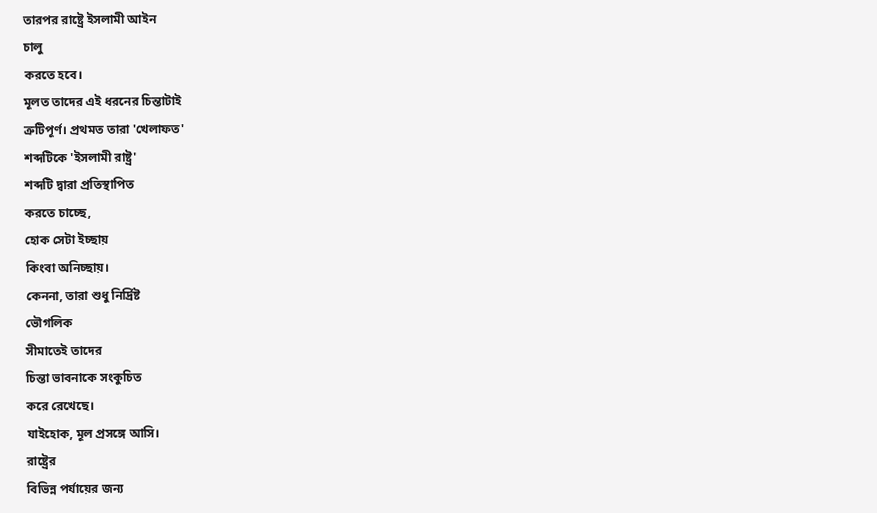তারপর রাষ্ট্রে ইসলামী আইন
চালু
করতে হবে।
মূলত তাদের এই ধরনের চিন্তাটাই
ত্রুটিপূর্ণ। প্রথমত তারা 'খেলাফত'
শব্দটিকে 'ইসলামী রাষ্ট্র'
শব্দটি দ্বারা প্রতিস্থাপিত
করতে চাচ্ছে,
হোক সেটা ইচ্ছায়
কিংবা অনিচ্ছায়।
কেননা, তারা শুধু নির্দ্রিষ্ট
ভৌগলিক
সীমাতেই তাদের
চিন্তা ভাবনাকে সংকুচিত
করে রেখেছে।
যাইহোক, মূল প্রসঙ্গে আসি।
রাষ্ট্রের
বিভিন্ন পর্যায়ের জন্য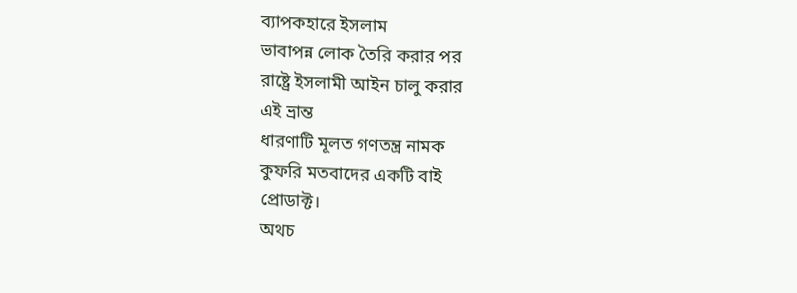ব্যাপকহারে ইসলাম
ভাবাপন্ন লোক তৈরি করার পর
রাষ্ট্রে ইসলামী আইন চালু করার
এই ভ্রান্ত
ধারণাটি মূলত গণতন্ত্র নামক
কুফরি মতবাদের একটি বাই
প্রোডাক্ট।
অথচ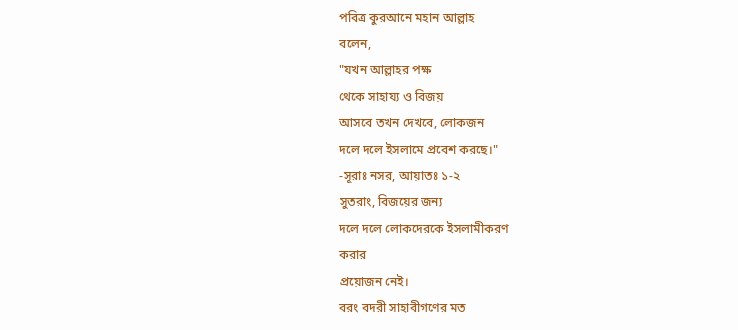পবিত্র কুরআনে মহান আল্লাহ
বলেন,
"যখন আল্লাহর পক্ষ
থেকে সাহায্য ও বিজয়
আসবে তখন দেখবে, লোকজন
দলে দলে ইসলামে প্রবেশ করছে।"
-সূরাঃ নসর, আয়াতঃ ১-২
সুতরাং, বিজয়ের জন্য
দলে দলে লোকদেরকে ইসলামীকরণ
করার
প্রয়োজন নেই।
বরং বদরী সাহাবীগণের মত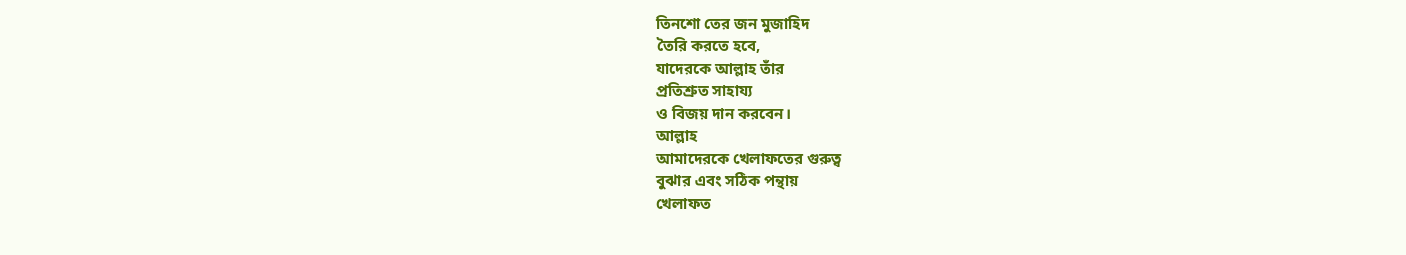তিনশো তের জন মুজাহিদ
তৈরি করতে হবে,
যাদেরকে আল্লাহ তাঁর
প্রতিশ্রুত সাহায্য
ও বিজয় দান করবেন।
আল্লাহ
আমাদেরকে খেলাফতের গুরুত্ব
বুঝার এবং সঠিক পন্থায়
খেলাফত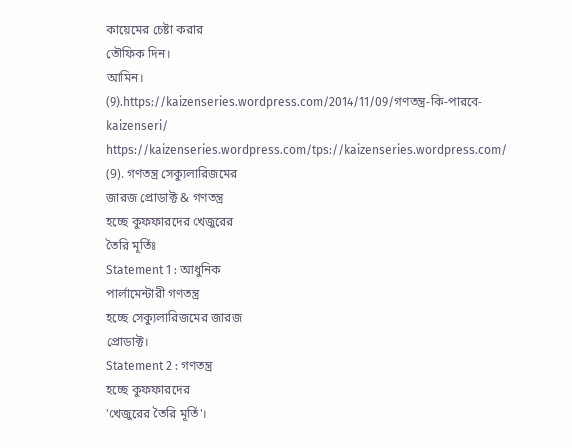কায়েমের চেষ্টা করার
তৌফিক দিন।
আমিন।
(9).https://kaizenseries.wordpress.com/2014/11/09/গণতন্ত্র-কি-পারবে-kaizenseri/
https://kaizenseries.wordpress.com/tps://kaizenseries.wordpress.com/
(9). গণতন্ত্র সেক্যুলারিজমের
জারজ প্রোডাক্ট & গণতন্ত্র
হচ্ছে কুফফারদের খেজুরের
তৈরি মূর্তিঃ
Statement 1 : আধুনিক
পার্লামেন্টারী গণতন্ত্র
হচ্ছে সেক্যুলারিজমের জারজ
প্রোডাক্ট।
Statement 2 : গণতন্ত্র
হচ্ছে কুফফারদের
'খেজুরের তৈরি মূর্তি'।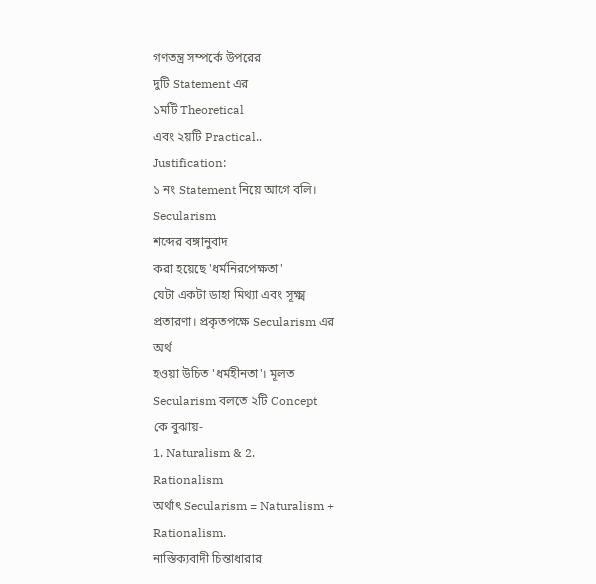গণতন্ত্র সম্পর্কে উপরের
দুটি Statement এর
১মটি Theoretical
এবং ২য়টি Practical..
Justification:
১ নং Statement নিয়ে আগে বলি।
Secularism
শব্দের বঙ্গানুবাদ
করা হয়েছে 'ধর্মনিরপেক্ষতা'
যেটা একটা ডাহা মিথ্যা এবং সূক্ষ্ম
প্রতারণা। প্রকৃতপক্ষে Secularism এর
অর্থ
হওয়া উচিত 'ধর্মহীনতা'। মূলত
Secularism বলতে ২টি Concept
কে বুঝায়-
1. Naturalism & 2.
Rationalism
অর্থাৎ Secularism = Naturalism +
Rationalism.
নাস্তিক্যবাদী চিন্তাধারার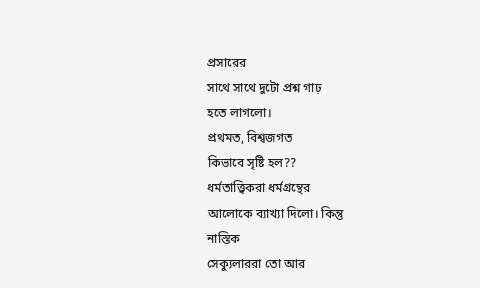প্রসারের
সাথে সাথে দুটো প্রশ্ন গাঢ়
হতে লাগলো।
প্রথমত, বিশ্বজগত
কিভাবে সৃষ্টি হল??
ধর্মতাত্ত্বিকরা ধর্মগ্রন্থের
আলোকে ব্যাখ্যা দিলো। কিন্তু
নাস্তিক
সেক্যুলাররা তো আর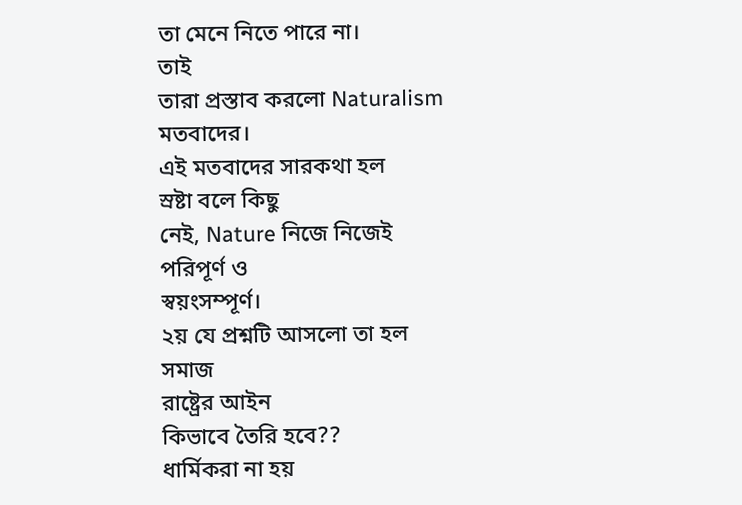তা মেনে নিতে পারে না।
তাই
তারা প্রস্তাব করলো Naturalism
মতবাদের।
এই মতবাদের সারকথা হল
স্রষ্টা বলে কিছু
নেই, Nature নিজে নিজেই
পরিপূর্ণ ও
স্বয়ংসম্পূর্ণ।
২য় যে প্রশ্নটি আসলো তা হল
সমাজ
রাষ্ট্রের আইন
কিভাবে তৈরি হবে??
ধার্মিকরা না হয়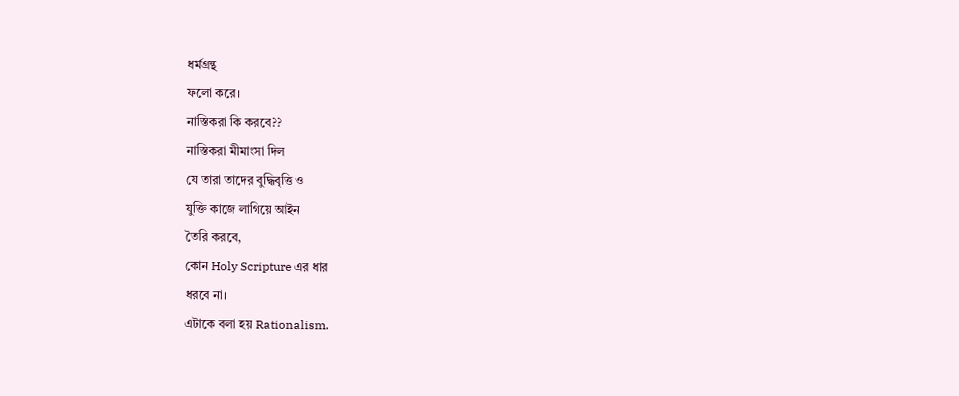ধর্মগ্রন্থ
ফলো করে।
নাস্তিকরা কি করবে??
নাস্তিকরা মীমাংসা দিল
যে তারা তাদের বুদ্ধিবৃত্তি ও
যুক্তি কাজে লাগিয়ে আইন
তৈরি করবে,
কোন Holy Scripture এর ধার
ধরবে না।
এটাকে বলা হয় Rationalism.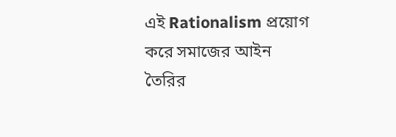এই Rationalism প্রয়োগ
করে সমাজের আইন
তৈরির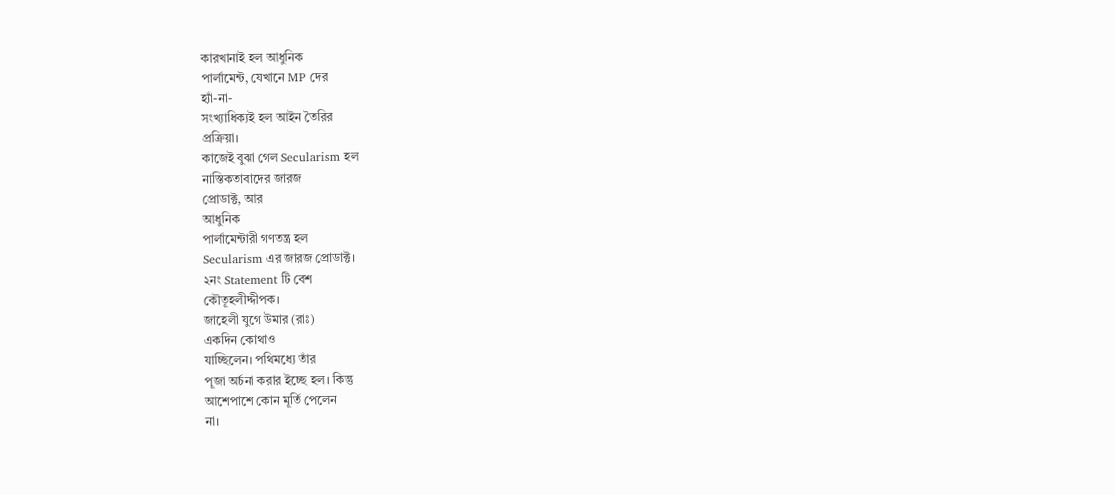কারখানাই হল আধুনিক
পার্লামেন্ট, যেখানে MP দের
হ্যাঁ-না-
সংখ্যাধিক্যই হল আইন তৈরির
প্রক্রিয়া।
কাজেই বুঝা গেল Secularism হল
নাস্তিকতাবাদের জারজ
প্রোডাক্ট, আর
আধুনিক
পার্লামেন্টারী গণতন্ত্র হল
Secularism এর জারজ প্রোডাক্ট।
২নং Statement টি বেশ
কৌতূহলীদ্দীপক।
জাহেলী যুগে উমার (রাঃ)
একদিন কোথাও
যাচ্ছিলেন। পথিমধ্যে তাঁর
পূজা অর্চনা করার ইচ্ছে হল। কিন্তু
আশেপাশে কোন মূর্তি পেলেন
না।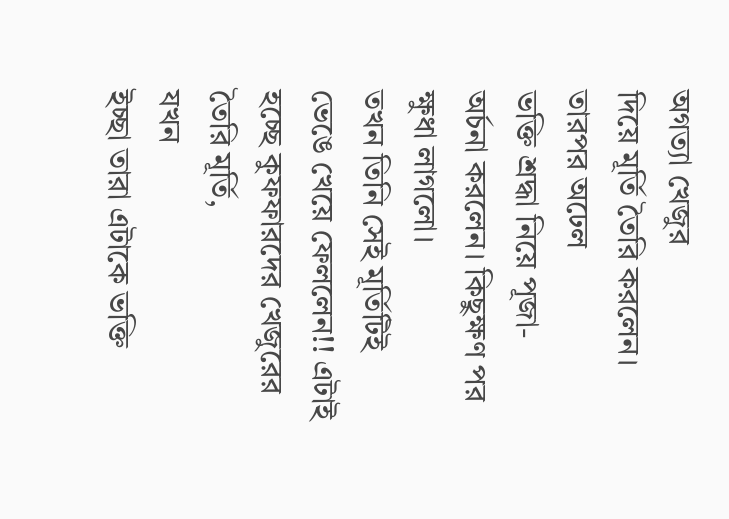অগত্যা খেজুর
দিয়ে মূর্তি তৈরি করলেন।
তারপর অঢেল
ভক্তি শ্রদ্ধা নিয়ে পূজা-
অর্চনা করলেন। কিছুক্ষণ পর
ক্ষুধা লাগলো।
তখন তিনি সেই মূর্তিটিই
ভেঙে খেয়ে ফেললেন!! এটাই
হচ্ছে কুফফারদের খেজুরের
তৈরি মূর্তি,
যখন
ইচ্ছা তারা এটাকে ভক্তি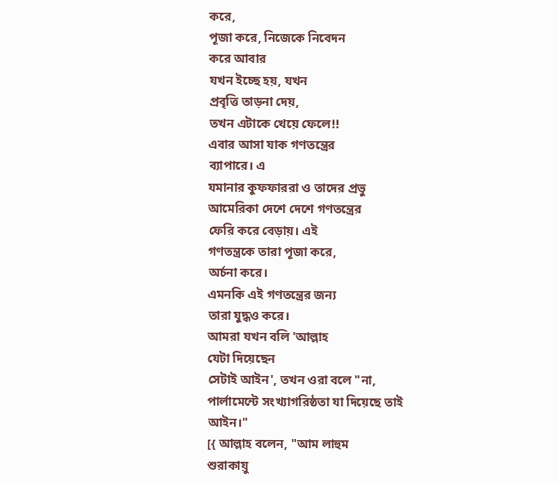করে,
পূজা করে, নিজেকে নিবেদন
করে আবার
যখন ইচ্ছে হয়, যখন
প্রবৃত্তি তাড়না দেয়,
তখন এটাকে খেয়ে ফেলে!!
এবার আসা যাক গণতন্ত্রের
ব্যাপারে। এ
যমানার কুফফাররা ও তাদের প্রভু
আমেরিকা দেশে দেশে গণতন্ত্রের
ফেরি করে বেড়ায়। এই
গণতন্ত্রকে তারা পূজা করে,
অর্চনা করে।
এমনকি এই গণতন্ত্রের জন্য
তারা যুদ্ধও করে।
আমরা যখন বলি 'আল্লাহ
যেটা দিয়েছেন
সেটাই আইন', তখন ওরা বলে "না,
পার্লামেন্টে সংখ্যাগরিষ্ঠতা যা দিয়েছে তাই
আইন।"
[{ আল্লাহ বলেন, "আম লাহুম
শুরাকায়ু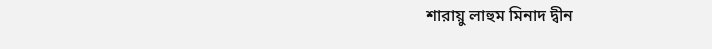শারায়ু লাহুম মিনাদ দ্বীন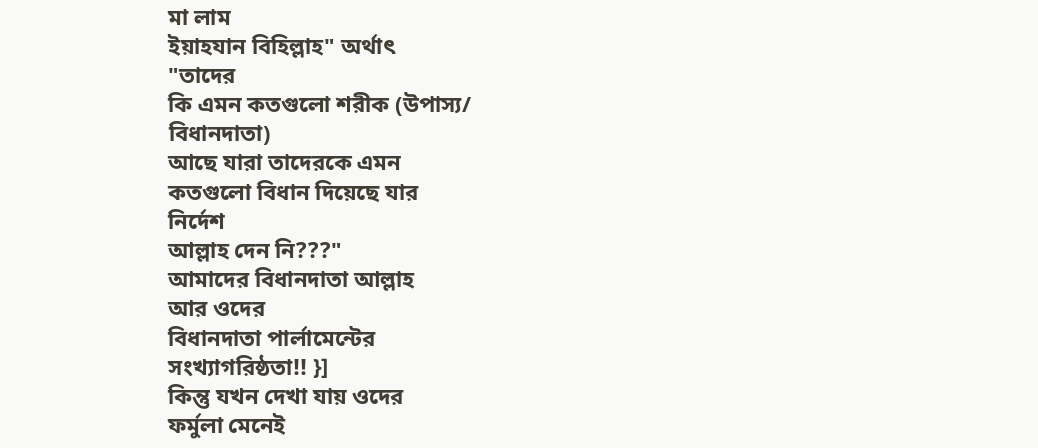মা লাম
ইয়াহযান বিহিল্লাহ" অর্থাৎ
"তাদের
কি এমন কতগুলো শরীক (উপাস্য/
বিধানদাতা)
আছে যারা তাদেরকে এমন
কতগুলো বিধান দিয়েছে যার
নির্দেশ
আল্লাহ দেন নি???"
আমাদের বিধানদাতা আল্লাহ
আর ওদের
বিধানদাতা পার্লামেন্টের
সংখ্যাগরিষ্ঠতা!! }]
কিন্তু যখন দেখা যায় ওদের
ফর্মুলা মেনেই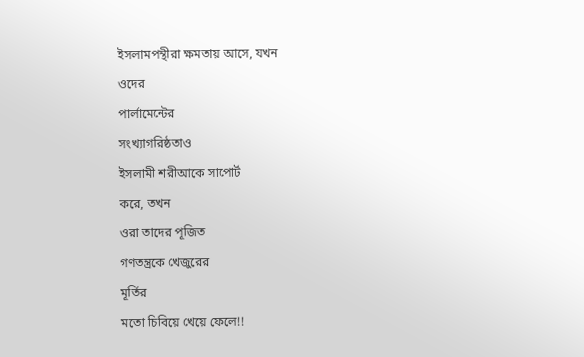ইসলামপন্থীরা ক্ষমতায় আসে, যখন
ওদের
পার্লামেন্টের
সংখ্যাগরিষ্ঠতাও
ইসলামী শরীআকে সাপোর্ট
করে, তখন
ওরা তাদের পূজিত
গণতন্ত্রকে খেজুরের
মূর্তির
মতো চিবিয়ে খেয়ে ফেলে!!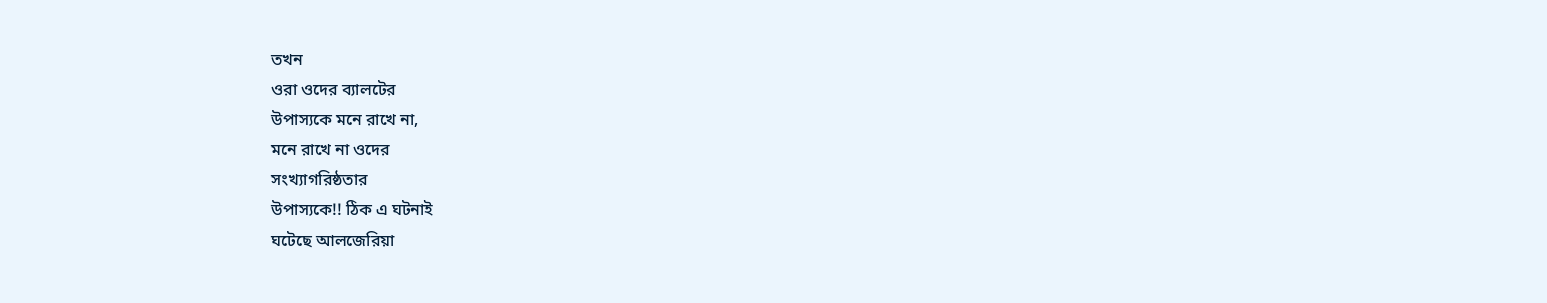তখন
ওরা ওদের ব্যালটের
উপাস্যকে মনে রাখে না,
মনে রাখে না ওদের
সংখ্যাগরিষ্ঠতার
উপাস্যকে!! ঠিক এ ঘটনাই
ঘটেছে আলজেরিয়া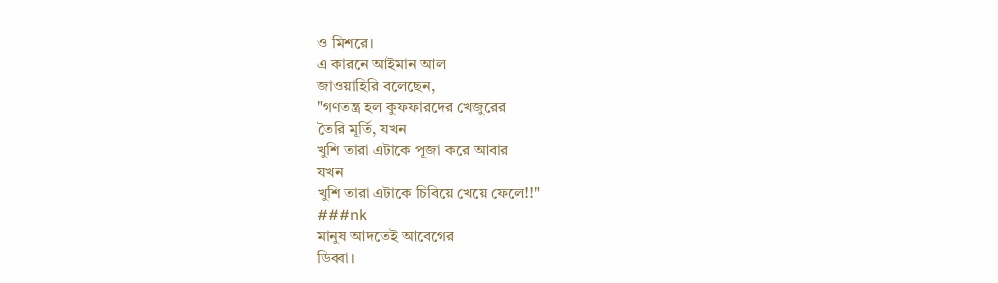ও মিশরে।
এ কারনে আইমান আল
জাওয়াহিরি বলেছেন,
"গণতন্ত্র হল কুফফারদের খেজুরের
তৈরি মূর্তি, যখন
খুশি তারা এটাকে পূজা করে আবার
যখন
খুশি তারা এটাকে চিবিয়ে খেয়ে ফেলে!!"
###nk
মানুষ আদতেই আবেগের
ডিব্বা।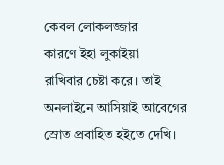কেবল লোকলজ্জার
কারণে ইহা লুকাইয়া
রাখিবার চেষ্টা করে। তাই
অনলাইনে আসিয়াই আবেগের
স্রোত প্রবাহিত হইতে দেখি।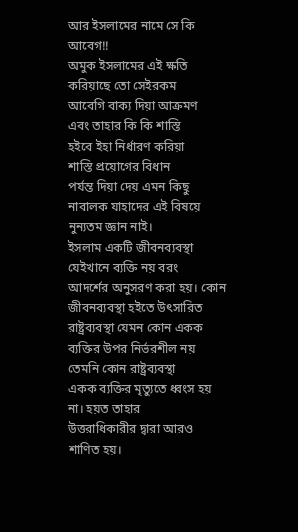আর ইসলামের নামে সে কি
আবেগ!!
অমুক ইসলামের এই ক্ষতি
করিয়াছে তো সেইরকম
আবেগি বাক্য দিয়া আক্রমণ
এবং তাহার কি কি শাস্তি
হইবে ইহা নির্ধারণ করিয়া
শাস্তি প্রয়োগের বিধান
পর্যন্ত দিয়া দেয় এমন কিছু
নাবালক যাহাদের এই বিষয়ে
নুন্যতম জ্ঞান নাই।
ইসলাম একটি জীবনব্যবস্থা
যেইখানে ব্যক্তি নয় বরং
আদর্শের অনুসরণ করা হয়। কোন
জীবনব্যবস্থা হইতে উৎসারিত
রাষ্ট্রব্যবস্থা যেমন কোন একক
ব্যক্তির উপর নির্ভরশীল নয়
তেমনি কোন রাষ্ট্রব্যবস্থা
একক ব্যক্তির মৃত্যুতে ধ্বংস হয়
না। হয়ত তাহার
উত্তরাধিকারীর দ্বারা আরও
শাণিত হয়।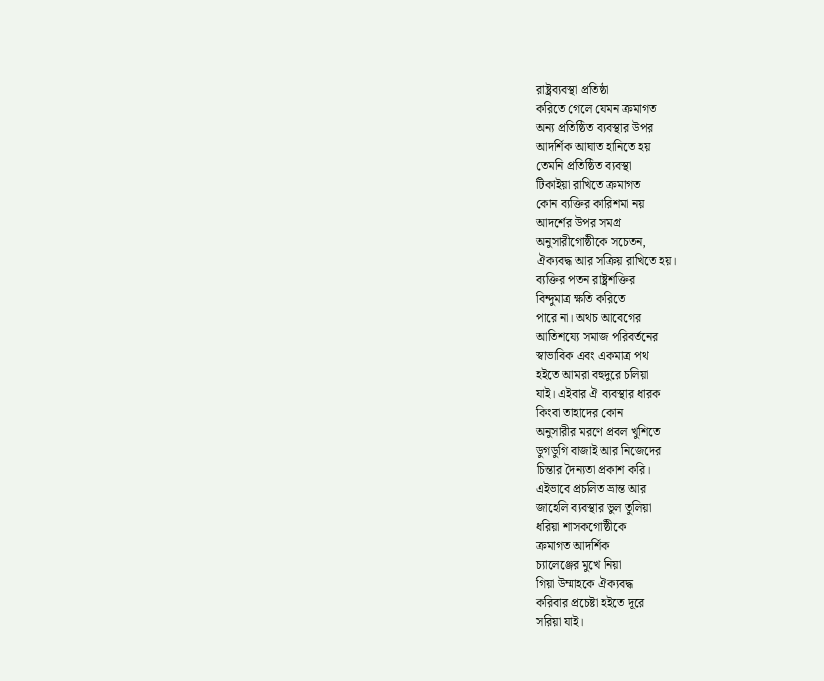রাষ্ট্রব্যবস্থা প্রতিষ্ঠা
করিতে গেলে যেমন ক্রমাগত
অন্য প্রতিষ্ঠিত ব্যবস্থার উপর
আদর্শিক আঘাত হানিতে হয়
তেমনি প্রতিষ্ঠিত ব্যবস্থা
টিকাইয়া রাখিতে ক্রমাগত
কোন ব্যক্তির কারিশমা নয়
আদর্শের উপর সমগ্র
অনুসারীগোষ্ঠীকে সচেতন,
ঐক্যবদ্ধ আর সক্রিয় রাখিতে হয়।
ব্যক্তির পতন রাষ্ট্রশক্তির
বিন্দুমাত্র ক্ষতি করিতে
পারে না। অথচ আবেগের
আতিশয্যে সমাজ পরিবর্তনের
স্বাভাবিক এবং একমাত্র পথ
হইতে আমরা বহুদুরে চলিয়া
যাই। এইবার ঐ ব্যবস্থার ধারক
কিংবা তাহাদের কোন
অনুসারীর মরণে প্রবল খুশিতে
ডুগডুগি বাজাই আর নিজেদের
চিন্তার দৈন্যতা প্রকাশ করি।
এইভাবে প্রচলিত ভ্রান্ত আর
জাহেলি ব্যবস্থার ভুল তুলিয়া
ধরিয়া শাসকগোষ্ঠীকে
ক্রমাগত আদর্শিক
চ্যালেঞ্জের মুখে নিয়া
গিয়া উম্মাহকে ঐক্যবদ্ধ
করিবার প্রচেষ্টা হইতে দূরে
সরিয়া যাই।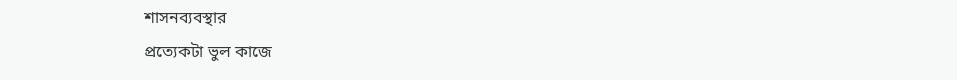শাসনব্যবস্থার
প্রত্যেকটা ভুল কাজে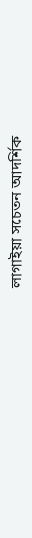লাগাইয়া সচেতন আদর্শিক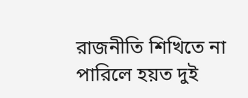রাজনীতি শিখিতে না
পারিলে হয়ত দুই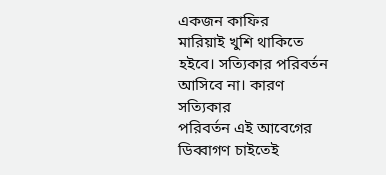একজন কাফির
মারিয়াই খুশি থাকিতে
হইবে। সত্যিকার পরিবর্তন
আসিবে না। কারণ সত্যিকার
পরিবর্তন এই আবেগের
ডিব্বাগণ চাইতেই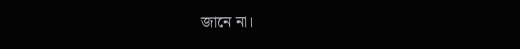জানে না।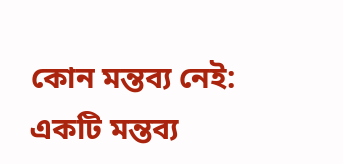কোন মন্তব্য নেই:
একটি মন্তব্য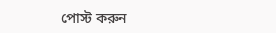পোস্ট করুন